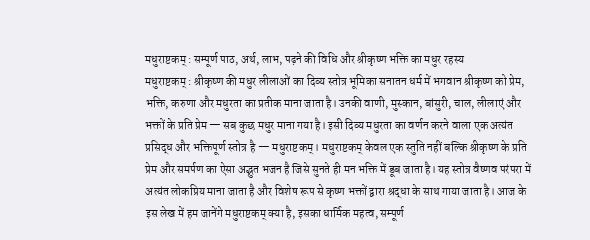मधुराष्टकम् : सम्पूर्ण पाठ, अर्थ, लाभ, पढ़ने की विधि और श्रीकृष्ण भक्ति का मधुर रहस्य
मधुराष्टकम् : श्रीकृष्ण की मधुर लीलाओं का दिव्य स्तोत्र भूमिका सनातन धर्म में भगवान श्रीकृष्ण को प्रेम, भक्ति, करुणा और मधुरता का प्रतीक माना जाता है। उनकी वाणी, मुस्कान, बांसुरी, चाल, लीलाएं और भक्तों के प्रति प्रेम — सब कुछ मधुर माना गया है। इसी दिव्य मधुरता का वर्णन करने वाला एक अत्यंत प्रसिद्ध और भक्तिपूर्ण स्तोत्र है — मधुराष्टकम्। मधुराष्टकम् केवल एक स्तुति नहीं बल्कि श्रीकृष्ण के प्रति प्रेम और समर्पण का ऐसा अद्भुत भजन है जिसे सुनते ही मन भक्ति में डूब जाता है। यह स्तोत्र वैष्णव परंपरा में अत्यंत लोकप्रिय माना जाता है और विशेष रूप से कृष्ण भक्तों द्वारा श्रद्धा के साथ गाया जाता है। आज के इस लेख में हम जानेंगे मधुराष्टकम् क्या है, इसका धार्मिक महत्व, सम्पूर्ण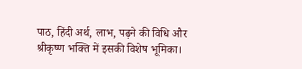पाठ, हिंदी अर्थ, लाभ, पढ़ने की विधि और श्रीकृष्ण भक्ति में इसकी विशेष भूमिका।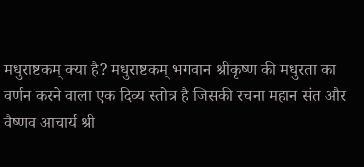मधुराष्टकम् क्या है? मधुराष्टकम् भगवान श्रीकृष्ण की मधुरता का वर्णन करने वाला एक दिव्य स्तोत्र है जिसकी रचना महान संत और वैष्णव आचार्य श्री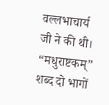वल्लभाचार्य जी ने की थी। “मधुराष्टकम्” शब्द दो भागों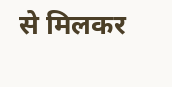से मिलकर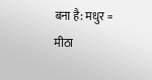बना है: मधुर = मीठा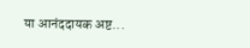या आनंददायक अष्ट...